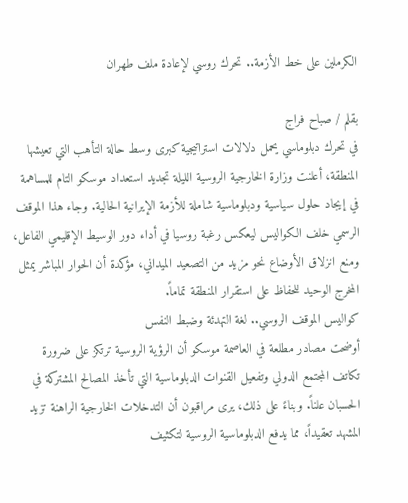الكرملين على خط الأزمة.. تحرك روسي لإعادة ملف طهران

بقلم / صباح فراج
في تحرك دبلوماسي يحمل دلالات استراتيجية كبرى وسط حالة التأهب التي تعيشها المنطقة، أعلنت وزارة الخارجية الروسية الليلة تجديد استعداد موسكو التام للمساهمة في إيجاد حلول سياسية ودبلوماسية شاملة للأزمة الإيرانية الحالية. وجاء هذا الموقف الرسمي خلف الكواليس ليعكس رغبة روسيا في أداء دور الوسيط الإقليمي الفاعل، ومنع انزلاق الأوضاع نحو مزيد من التصعيد الميداني، مؤكدة أن الحوار المباشر يمثل المخرج الوحيد للحفاظ على استقرار المنطقة تماماً.
كواليس الموقف الروسي.. لغة التهدئة وضبط النفس
أوضحت مصادر مطلعة في العاصمة موسكو أن الرؤية الروسية ترتكز على ضرورة تكاتف المجتمع الدولي وتفعيل القنوات الدبلوماسية التي تأخذ المصالح المشتركة في الحسبان علناً. وبناءً على ذلك، يرى مراقبون أن التدخلات الخارجية الراهنة تزيد المشهد تعقيداً، مما يدفع الدبلوماسية الروسية لتكثيف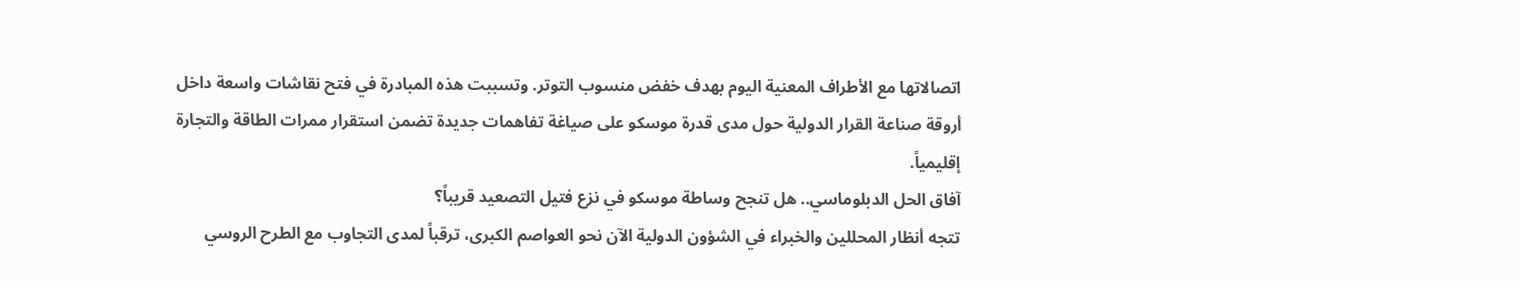اتصالاتها مع الأطراف المعنية اليوم بهدف خفض منسوب التوتر. وتسببت هذه المبادرة في فتح نقاشات واسعة داخل أروقة صناعة القرار الدولية حول مدى قدرة موسكو على صياغة تفاهمات جديدة تضمن استقرار ممرات الطاقة والتجارة إقليمياً.
آفاق الحل الدبلوماسي.. هل تنجح وساطة موسكو في نزع فتيل التصعيد قريباً؟
تتجه أنظار المحللين والخبراء في الشؤون الدولية الآن نحو العواصم الكبرى، ترقباً لمدى التجاوب مع الطرح الروسي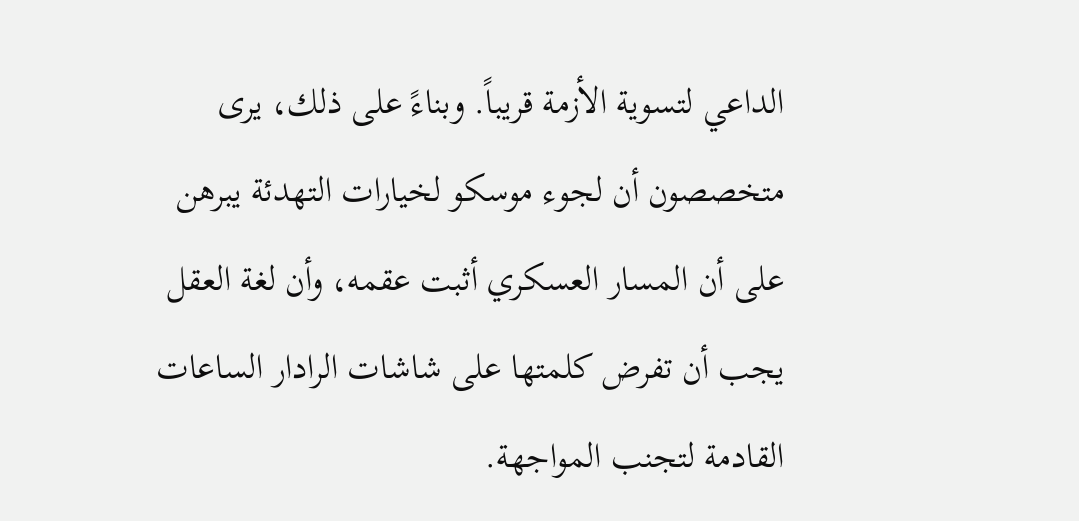الداعي لتسوية الأزمة قريباً. وبناءً على ذلك، يرى متخصصون أن لجوء موسكو لخيارات التهدئة يبرهن على أن المسار العسكري أثبت عقمه، وأن لغة العقل يجب أن تفرض كلمتها على شاشات الرادار الساعات القادمة لتجنب المواجهة.